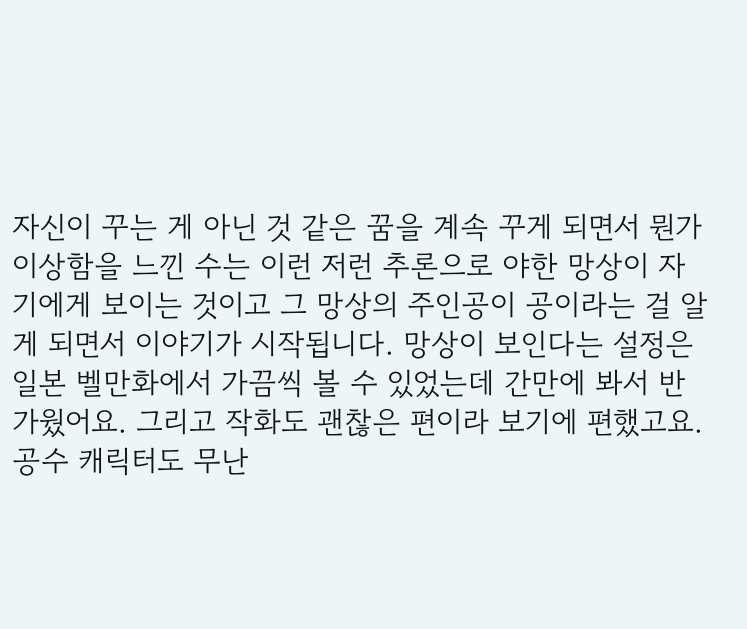자신이 꾸는 게 아닌 것 같은 꿈을 계속 꾸게 되면서 뭔가 이상함을 느낀 수는 이런 저런 추론으로 야한 망상이 자기에게 보이는 것이고 그 망상의 주인공이 공이라는 걸 알게 되면서 이야기가 시작됩니다. 망상이 보인다는 설정은 일본 벨만화에서 가끔씩 볼 수 있었는데 간만에 봐서 반가웠어요. 그리고 작화도 괜찮은 편이라 보기에 편했고요. 공수 캐릭터도 무난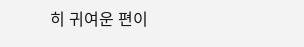히 귀여운 편이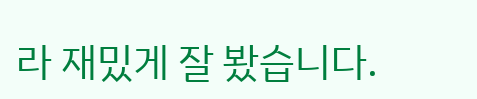라 재밌게 잘 봤습니다.